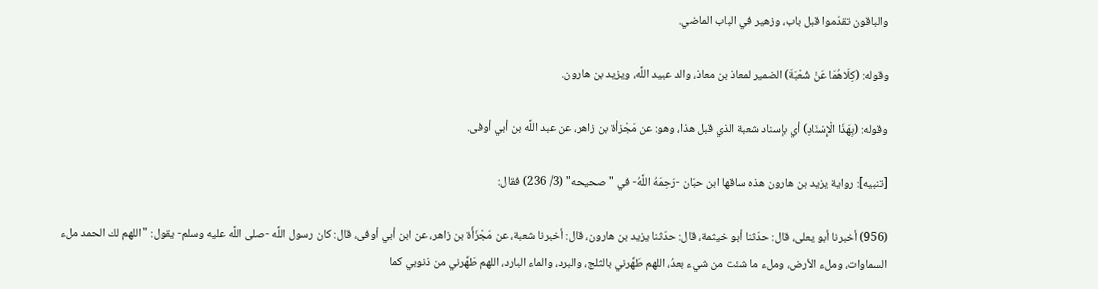والباقون تقدّموا قبل باب، وزهير في الباب الماضي.

وقوله: (كِلَاهُمَا عَنْ شُعْبَةَ) الضمير لمعاذ بن معاذ، والد عبيد اللَّه، ويزيد بن هارون.

وقوله: (بِهَذَا الْإِسْنَادِ) أي بإسناد شعبة الذي قبل هذا، وهو: عن مَجْزأة بن زاهر، عن عبد اللَّه بن أبي أوفى.

[تنبيه]: رواية يزيد بن هارون هذه ساقها ابن حبّان -رَحِمَهُ اللَّهُ- في "صحيحه" (3/ 236) فقال:

(956) أخبرنا أبو يعلى، قال: حدّثنا أبو خيثمة، قال: حدّثنا يزيد بن هارون، قال: أخبرنا شعبة، عن مَجْزَأَة بن زاهر، عن ابن أبي أوفى، قال: كان رسول اللَّه -صلى اللَّه عليه وسلم- يقول: "اللهم لك الحمد ملء السماوات، وملء الأرض، وملء ما شئت من شيء بعدُ، اللهم طَهِّرني بالثلج، والبرد، والماء البارد، اللهم طَهِّرني من ذنوبي كما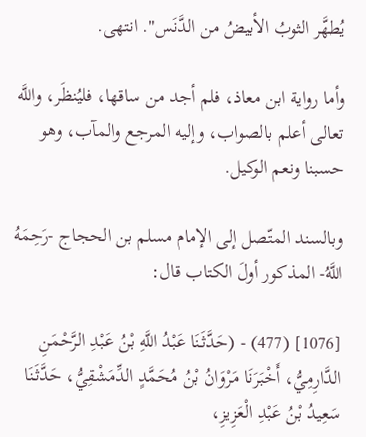يُطهَّر الثوبُ الأبيضُ من الدَّنَس". انتهى.

وأما رواية ابن معاذ، فلم أجد من ساقها، فليُنظَر، واللَّه تعالى أعلم بالصواب، وإليه المرجع والمآب، وهو حسبنا ونعم الوكيل.

وبالسند المتّصل إلى الإمام مسلم بن الحجاج -رَحِمَهُ اللَّهُ- المذكور أولَ الكتاب قال:

[1076] (477) - (حَدَّثَنَا عَبْدُ اللَّهِ بْنُ عَبْدِ الرَّحْمَنِ الدَّارِمِيُّ، أَخْبَرَنَا مَرْوَانُ بْنُ مُحَمَّدٍ الدِّمَشْقِيُّ، حَدَّثَنَا سَعِيدُ بْنُ عَبْدِ الْعَزِيزِ،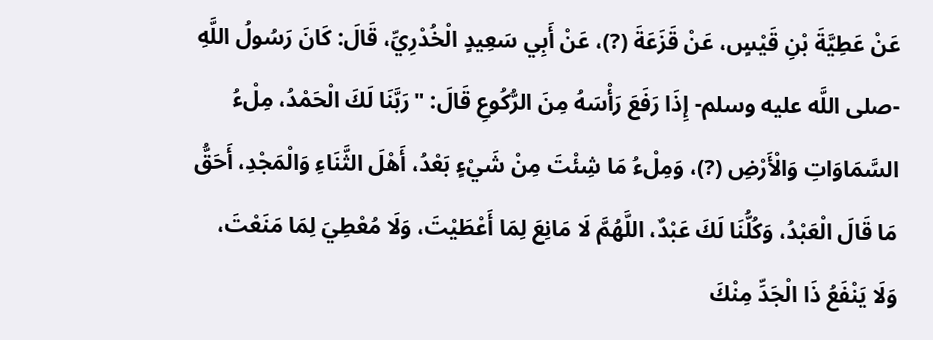عَنْ عَطِيَّةَ بْنِ قَيْسٍ، عَنْ قَزَعَةَ (?)، عَنْ أَبِي سَعِيدٍ الْخُدْرِيِّ، قَالَ: كَانَ رَسُولُ اللَّهِ -صلى اللَّه عليه وسلم- إِذَا رَفَعَ رَأْسَهُ مِنَ الرُّكُوعِ قَالَ: "رَبَّنَا لَكَ الْحَمْدُ، مِلْءُ السَّمَاوَاتِ وَالْأَرْضِ (?)، وَمِلْءُ مَا شِئْتَ مِنْ شَيْءٍ بَعْدُ، أَهْلَ الثَّنَاءِ وَالْمَجْدِ، أَحَقُّ مَا قَالَ الْعَبْدُ، وَكُلُّنَا لَكَ عَبْدٌ، اللَّهُمَّ لَا مَانِعَ لِمَا أَعْطَيْتَ، وَلَا مُعْطِيَ لِمَا مَنَعْتَ، وَلَا يَنْفَعُ ذَا الْجَدِّ مِنْكَ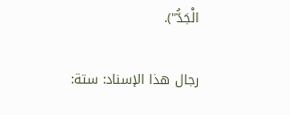الْجَدُّ").

رجال هذا الإسناد: ستة: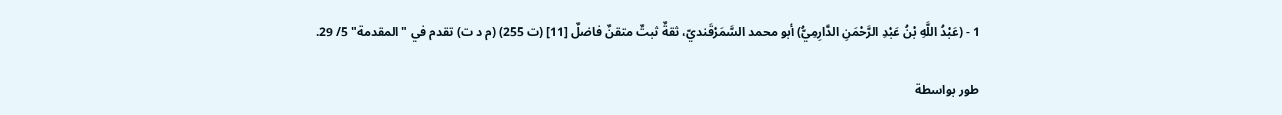1 - (عَبْدُ اللَّهِ بْنُ عَبْدِ الرَّحْمَنِ الدَّارِمِيُّ) أبو محمد السَّمَرْقَنديّ، ثقةٌ ثبتٌ متقنٌ فاضلٌ [11] (ت 255) (م د ت) تقدم في "المقدمة" 5/ 29.

طور بواسطة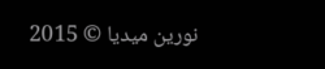نورين ميديا © 2015